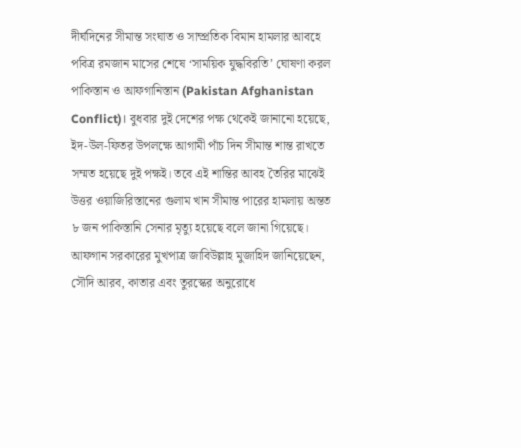দীর্ঘদিনের সীমান্ত সংঘাত ও সাম্প্রতিক বিমান হামলার আবহে পবিত্র রমজান মাসের শেষে ‘সাময়িক যুদ্ধবিরতি’ ঘোষণা করল পাকিস্তান ও আফগানিস্তান (Pakistan Afghanistan Conflict)। বুধবার দুই দেশের পক্ষ থেকেই জানানো হয়েছে, ইদ-উল-ফিতর উপলক্ষে আগামী পাঁচ দিন সীমান্ত শান্ত রাখতে সম্মত হয়েছে দুই পক্ষই। তবে এই শান্তির আবহ তৈরির মাঝেই উত্তর ওয়াজিরিস্তানের গুলাম খান সীমান্ত পারের হামলায় অন্তত ৮ জন পাকিস্তানি সেনার মৃত্যু হয়েছে বলে জানা গিয়েছে।
আফগান সরকারের মুখপাত্র জাবিউল্লাহ মুজাহিদ জানিয়েছেন, সৌদি আরব, কাতার এবং তুরস্কের অনুরোধে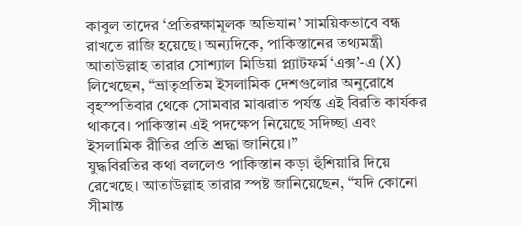কাবুল তাদের ‘প্রতিরক্ষামূলক অভিযান’ সাময়িকভাবে বন্ধ রাখতে রাজি হয়েছে। অন্যদিকে, পাকিস্তানের তথ্যমন্ত্রী আতাউল্লাহ তারার সোশ্যাল মিডিয়া প্ল্যাটফর্ম ‘এক্স’-এ (X) লিখেছেন, “ভ্রাতৃপ্রতিম ইসলামিক দেশগুলোর অনুরোধে বৃহস্পতিবার থেকে সোমবার মাঝরাত পর্যন্ত এই বিরতি কার্যকর থাকবে। পাকিস্তান এই পদক্ষেপ নিয়েছে সদিচ্ছা এবং ইসলামিক রীতির প্রতি শ্রদ্ধা জানিয়ে।”
যুদ্ধবিরতির কথা বললেও পাকিস্তান কড়া হুঁশিয়ারি দিয়ে রেখেছে। আতাউল্লাহ তারার স্পষ্ট জানিয়েছেন, “যদি কোনো সীমান্ত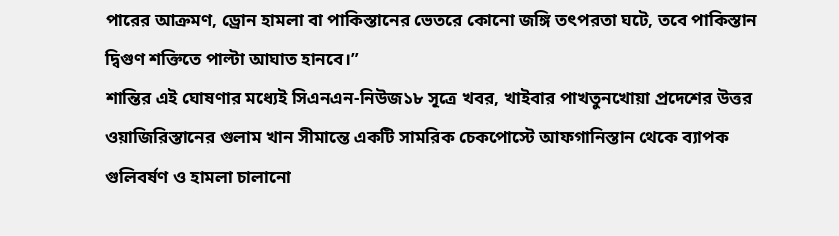পারের আক্রমণ, ড্রোন হামলা বা পাকিস্তানের ভেতরে কোনো জঙ্গি তৎপরতা ঘটে, তবে পাকিস্তান দ্বিগুণ শক্তিতে পাল্টা আঘাত হানবে।”
শান্তির এই ঘোষণার মধ্যেই সিএনএন-নিউজ১৮ সূত্রে খবর, খাইবার পাখতুনখোয়া প্রদেশের উত্তর ওয়াজিরিস্তানের গুলাম খান সীমান্তে একটি সামরিক চেকপোস্টে আফগানিস্তান থেকে ব্যাপক গুলিবর্ষণ ও হামলা চালানো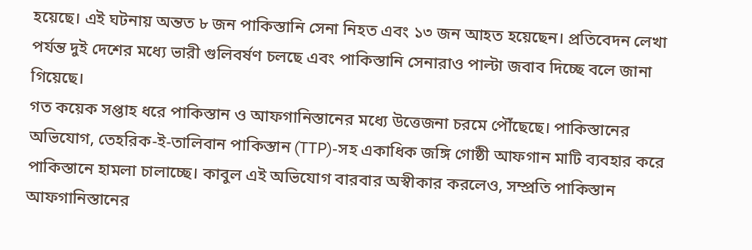হয়েছে। এই ঘটনায় অন্তত ৮ জন পাকিস্তানি সেনা নিহত এবং ১৩ জন আহত হয়েছেন। প্রতিবেদন লেখা পর্যন্ত দুই দেশের মধ্যে ভারী গুলিবর্ষণ চলছে এবং পাকিস্তানি সেনারাও পাল্টা জবাব দিচ্ছে বলে জানা গিয়েছে।
গত কয়েক সপ্তাহ ধরে পাকিস্তান ও আফগানিস্তানের মধ্যে উত্তেজনা চরমে পৌঁছেছে। পাকিস্তানের অভিযোগ, তেহরিক-ই-তালিবান পাকিস্তান (TTP)-সহ একাধিক জঙ্গি গোষ্ঠী আফগান মাটি ব্যবহার করে পাকিস্তানে হামলা চালাচ্ছে। কাবুল এই অভিযোগ বারবার অস্বীকার করলেও, সম্প্রতি পাকিস্তান আফগানিস্তানের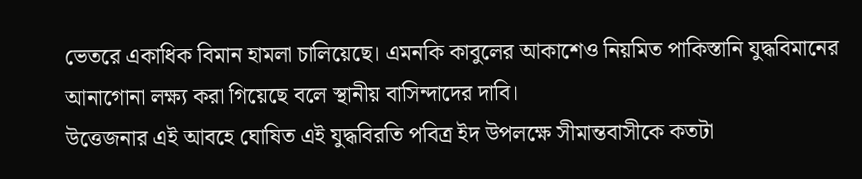ভেতরে একাধিক বিমান হামলা চালিয়েছে। এমনকি কাবুলের আকাশেও নিয়মিত পাকিস্তানি যুদ্ধবিমানের আনাগোনা লক্ষ্য করা গিয়েছে বলে স্থানীয় বাসিন্দাদের দাবি।
উত্তেজনার এই আবহে ঘোষিত এই যুদ্ধবিরতি পবিত্র ইদ উপলক্ষে সীমান্তবাসীকে কতটা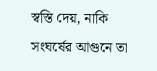স্বস্তি দেয়, নাকি সংঘর্ষের আগুনে তা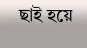ছাই হয়ে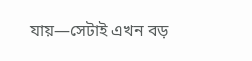যায়—সেটাই এখন বড়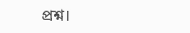প্রশ্ন।